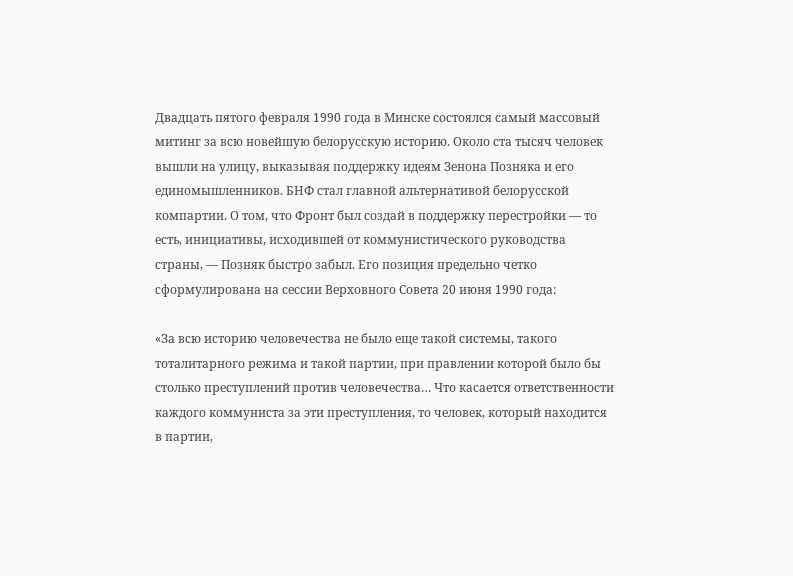Двадцать пятого февраля 1990 года в Минске состоялся самый массовый митинг за всю новейшую белорусскую историю. Около ста тысяч человек вышли на улицу, выказывая поддержку идеям Зенона Позняка и его единомышленников. БНФ стал главной альтернативой белорусской компартии. О том, что Фронт был создай в поддержку перестройки — то есть, инициативы, исходившей от коммунистического руководства страны, — Позняк быстро забыл. Его позиция предельно четко сформулирована на сессии Верховного Совета 20 июня 1990 года:

«За всю историю человечества не было еще такой системы, такого тоталитарного режима и такой партии, при правлении которой было бы столько преступлений против человечества… Что касается ответственности каждого коммуниста за эти преступления, то человек, который находится в партии,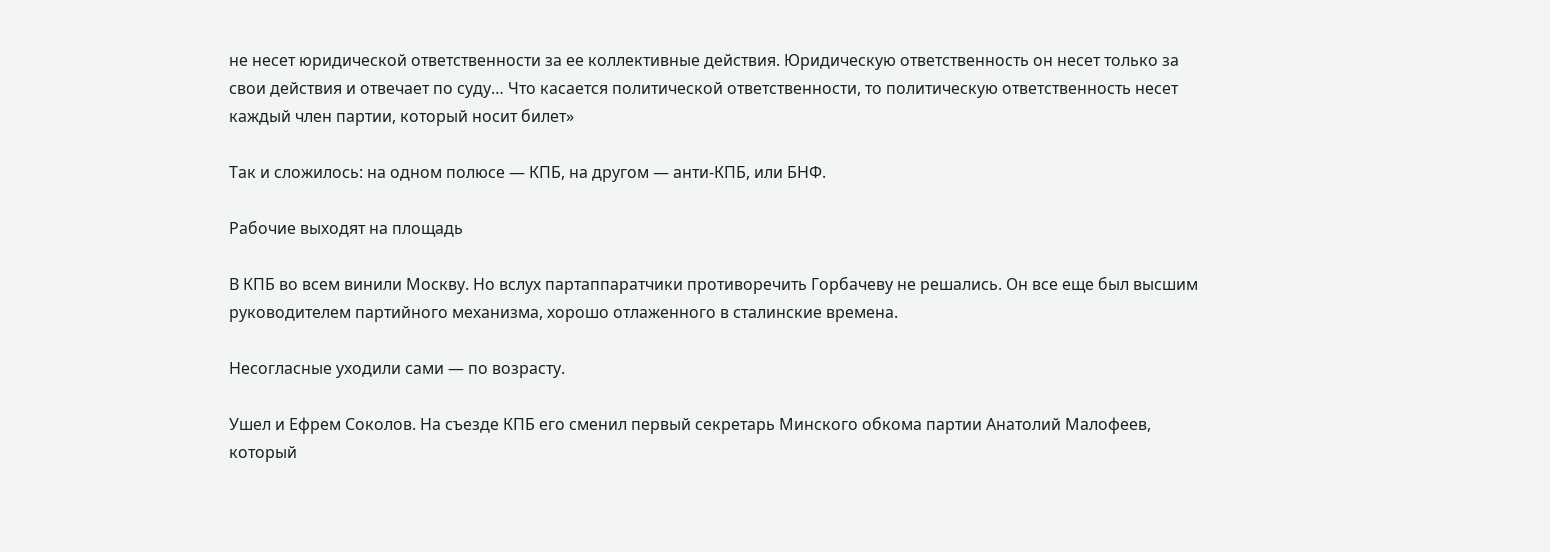не несет юридической ответственности за ее коллективные действия. Юридическую ответственность он несет только за свои действия и отвечает по суду… Что касается политической ответственности, то политическую ответственность несет каждый член партии, который носит билет»

Так и сложилось: на одном полюсе — КПБ, на другом — анти-КПБ, или БНФ.

Рабочие выходят на площадь

В КПБ во всем винили Москву. Но вслух партаппаратчики противоречить Горбачеву не решались. Он все еще был высшим руководителем партийного механизма, хорошо отлаженного в сталинские времена.

Несогласные уходили сами — по возрасту.

Ушел и Ефрем Соколов. На съезде КПБ его сменил первый секретарь Минского обкома партии Анатолий Малофеев, который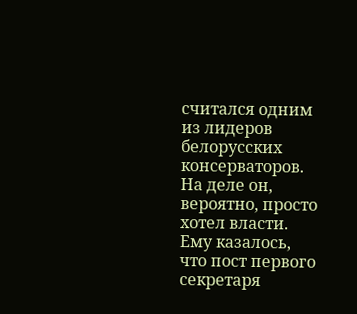считался одним из лидеров белорусских консерваторов. На деле он, вероятно, просто хотел власти. Ему казалось, что пост первого секретаря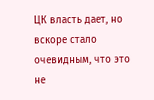ЦК власть дает, но вскоре стало очевидным, что это не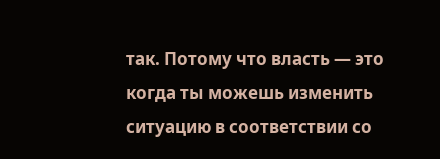так. Потому что власть — это когда ты можешь изменить ситуацию в соответствии со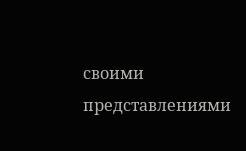своими представлениями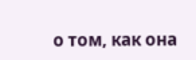о том, как она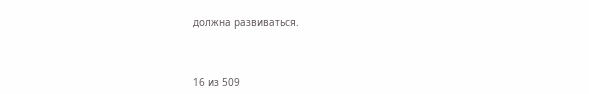должна развиваться.



16 из 509